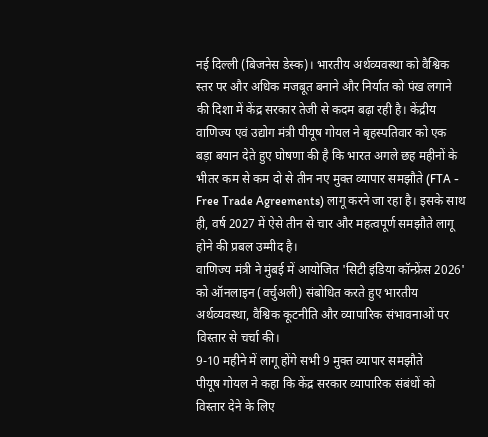नई दिल्ली (बिजनेस डेस्क)। भारतीय अर्थव्यवस्था को वैश्विक स्तर पर और अधिक मजबूत बनाने और निर्यात को पंख लगाने की दिशा में केंद्र सरकार तेजी से कदम बढ़ा रही है। केंद्रीय वाणिज्य एवं उद्योग मंत्री पीयूष गोयल ने बृहस्पतिवार को एक बड़ा बयान देते हुए घोषणा की है कि भारत अगले छह महीनों के भीतर कम से कम दो से तीन नए मुक्त व्यापार समझौते (FTA - Free Trade Agreements) लागू करने जा रहा है। इसके साथ ही, वर्ष 2027 में ऐसे तीन से चार और महत्वपूर्ण समझौते लागू होने की प्रबल उम्मीद है।
वाणिज्य मंत्री ने मुंबई में आयोजित 'सिटी इंडिया कॉन्फ्रेंस 2026' को ऑनलाइन (वर्चुअली) संबोधित करते हुए भारतीय अर्थव्यवस्था, वैश्विक कूटनीति और व्यापारिक संभावनाओं पर विस्तार से चर्चा की।
9-10 महीने में लागू होंगे सभी 9 मुक्त व्यापार समझौते
पीयूष गोयल ने कहा कि केंद्र सरकार व्यापारिक संबंधों को विस्तार देने के लिए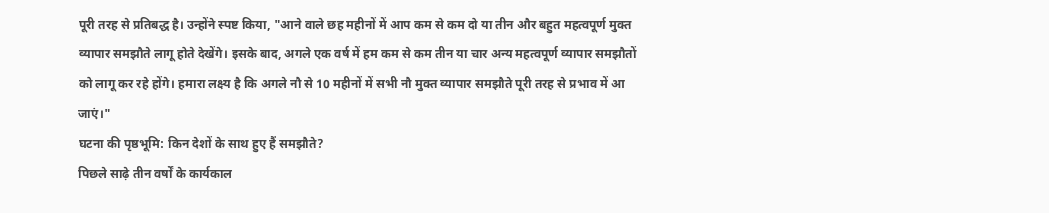पूरी तरह से प्रतिबद्ध है। उन्होंने स्पष्ट किया, "आने वाले छह महीनों में आप कम से कम दो या तीन और बहुत महत्वपूर्ण मुक्त व्यापार समझौते लागू होते देखेंगे। इसके बाद, अगले एक वर्ष में हम कम से कम तीन या चार अन्य महत्वपूर्ण व्यापार समझौतों को लागू कर रहे होंगे। हमारा लक्ष्य है कि अगले नौ से 10 महीनों में सभी नौ मुक्त व्यापार समझौते पूरी तरह से प्रभाव में आ जाएं।"
घटना की पृष्ठभूमि: किन देशों के साथ हुए हैं समझौते?
पिछले साढ़े तीन वर्षों के कार्यकाल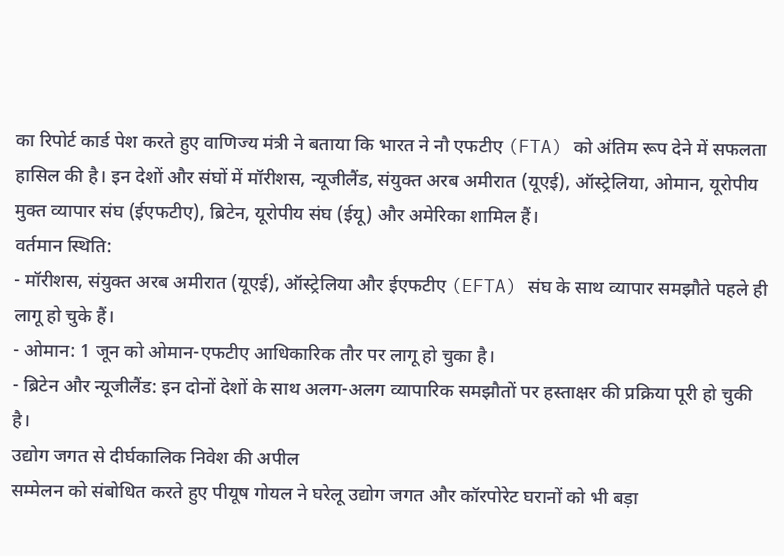का रिपोर्ट कार्ड पेश करते हुए वाणिज्य मंत्री ने बताया कि भारत ने नौ एफटीए (FTA) को अंतिम रूप देने में सफलता हासिल की है। इन देशों और संघों में मॉरीशस, न्यूजीलैंड, संयुक्त अरब अमीरात (यूएई), ऑस्ट्रेलिया, ओमान, यूरोपीय मुक्त व्यापार संघ (ईएफटीए), ब्रिटेन, यूरोपीय संघ (ईयू) और अमेरिका शामिल हैं।
वर्तमान स्थिति:
- मॉरीशस, संयुक्त अरब अमीरात (यूएई), ऑस्ट्रेलिया और ईएफटीए (EFTA) संघ के साथ व्यापार समझौते पहले ही लागू हो चुके हैं।
- ओमान: 1 जून को ओमान-एफटीए आधिकारिक तौर पर लागू हो चुका है।
- ब्रिटेन और न्यूजीलैंड: इन दोनों देशों के साथ अलग-अलग व्यापारिक समझौतों पर हस्ताक्षर की प्रक्रिया पूरी हो चुकी है।
उद्योग जगत से दीर्घकालिक निवेश की अपील
सम्मेलन को संबोधित करते हुए पीयूष गोयल ने घरेलू उद्योग जगत और कॉरपोरेट घरानों को भी बड़ा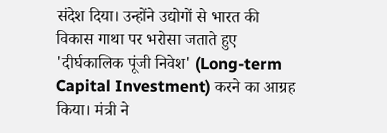संदेश दिया। उन्होंने उद्योगों से भारत की विकास गाथा पर भरोसा जताते हुए 'दीर्घकालिक पूंजी निवेश' (Long-term Capital Investment) करने का आग्रह किया। मंत्री ने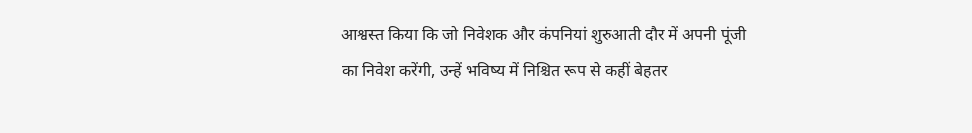आश्वस्त किया कि जो निवेशक और कंपनियां शुरुआती दौर में अपनी पूंजी का निवेश करेंगी, उन्हें भविष्य में निश्चित रूप से कहीं बेहतर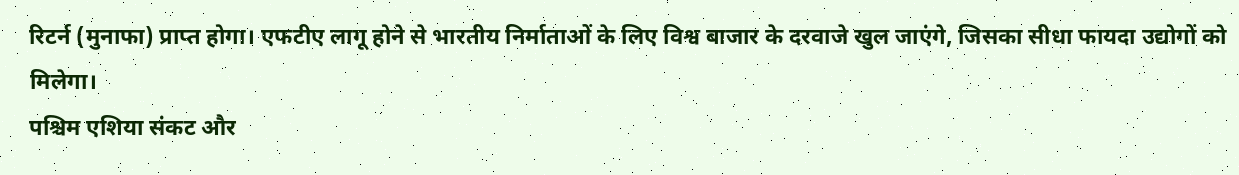रिटर्न (मुनाफा) प्राप्त होगा। एफटीए लागू होने से भारतीय निर्माताओं के लिए विश्व बाजार के दरवाजे खुल जाएंगे, जिसका सीधा फायदा उद्योगों को मिलेगा।
पश्चिम एशिया संकट और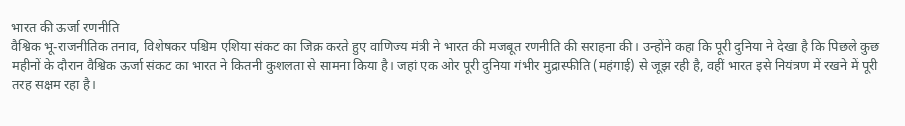भारत की ऊर्जा रणनीति
वैश्विक भू-राजनीतिक तनाव, विशेषकर पश्चिम एशिया संकट का जिक्र करते हुए वाणिज्य मंत्री ने भारत की मजबूत रणनीति की सराहना की। उन्होंने कहा कि पूरी दुनिया ने देखा है कि पिछले कुछ महीनों के दौरान वैश्विक ऊर्जा संकट का भारत ने कितनी कुशलता से सामना किया है। जहां एक ओर पूरी दुनिया गंभीर मुद्रास्फीति (महंगाई) से जूझ रही है, वहीं भारत इसे नियंत्रण में रखने में पूरी तरह सक्षम रहा है।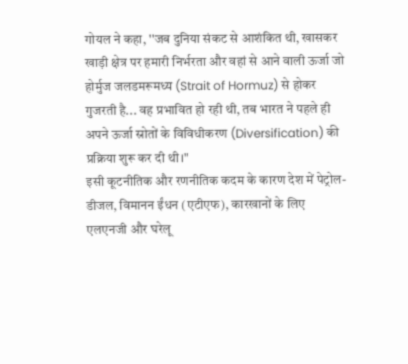गोयल ने कहा, ''जब दुनिया संकट से आशंकित थी, खासकर खाड़ी क्षेत्र पर हमारी निर्भरता और वहां से आने वाली ऊर्जा जो होर्मुज जलडमरूमध्य (Strait of Hormuz) से होकर गुजरती है... वह प्रभावित हो रही थी, तब भारत ने पहले ही अपने ऊर्जा स्रोतों के विविधीकरण (Diversification) की प्रक्रिया शुरू कर दी थी।"
इसी कूटनीतिक और रणनीतिक कदम के कारण देश में पेट्रोल-डीजल, विमानन ईंधन (एटीएफ), कारखानों के लिए एलएनजी और घरेलू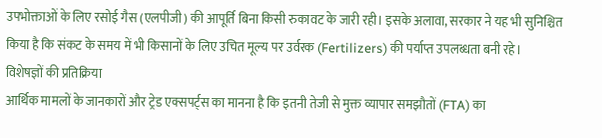उपभोक्ताओं के लिए रसोई गैस (एलपीजी) की आपूर्ति बिना किसी रुकावट के जारी रही। इसके अलावा, सरकार ने यह भी सुनिश्चित किया है कि संकट के समय में भी किसानों के लिए उचित मूल्य पर उर्वरक (Fertilizers) की पर्याप्त उपलब्धता बनी रहे।
विशेषज्ञों की प्रतिक्रिया
आर्थिक मामलों के जानकारों और ट्रेड एक्सपर्ट्स का मानना है कि इतनी तेजी से मुक्त व्यापार समझौतों (FTA) का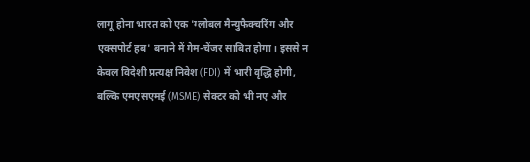लागू होना भारत को एक 'ग्लोबल मैन्युफैक्चरिंग और एक्सपोर्ट हब' बनाने में गेम-चेंजर साबित होगा। इससे न केवल विदेशी प्रत्यक्ष निवेश (FDI) में भारी वृद्धि होगी, बल्कि एमएसएमई (MSME) सेक्टर को भी नए और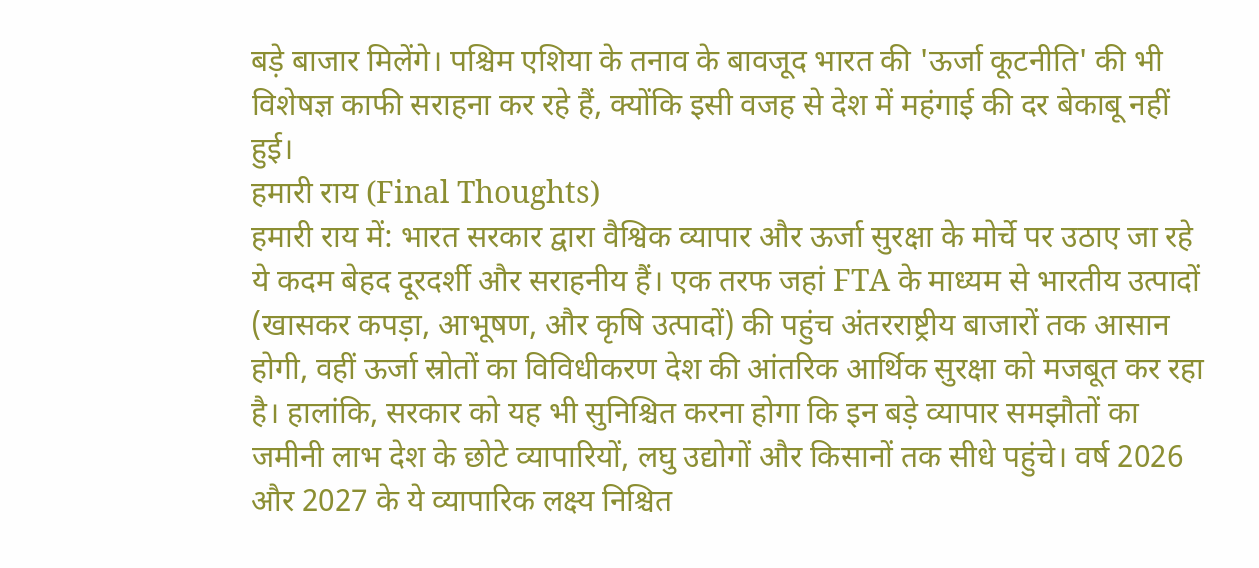बड़े बाजार मिलेंगे। पश्चिम एशिया के तनाव के बावजूद भारत की 'ऊर्जा कूटनीति' की भी विशेषज्ञ काफी सराहना कर रहे हैं, क्योंकि इसी वजह से देश में महंगाई की दर बेकाबू नहीं हुई।
हमारी राय (Final Thoughts)
हमारी राय में: भारत सरकार द्वारा वैश्विक व्यापार और ऊर्जा सुरक्षा के मोर्चे पर उठाए जा रहे ये कदम बेहद दूरदर्शी और सराहनीय हैं। एक तरफ जहां FTA के माध्यम से भारतीय उत्पादों (खासकर कपड़ा, आभूषण, और कृषि उत्पादों) की पहुंच अंतरराष्ट्रीय बाजारों तक आसान होगी, वहीं ऊर्जा स्रोतों का विविधीकरण देश की आंतरिक आर्थिक सुरक्षा को मजबूत कर रहा है। हालांकि, सरकार को यह भी सुनिश्चित करना होगा कि इन बड़े व्यापार समझौतों का जमीनी लाभ देश के छोटे व्यापारियों, लघु उद्योगों और किसानों तक सीधे पहुंचे। वर्ष 2026 और 2027 के ये व्यापारिक लक्ष्य निश्चित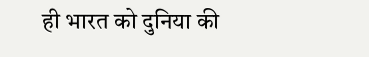ही भारत को दुनिया की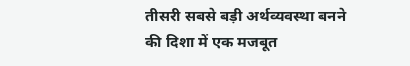तीसरी सबसे बड़ी अर्थव्यवस्था बनने की दिशा में एक मजबूत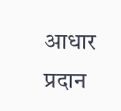आधार प्रदान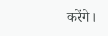करेंगे।